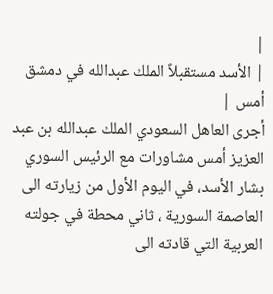|
| الأسد مستقبلاً الملك عبدالله في دمشق أمس |
أجرى العاهل السعودي الملك عبدالله بن عبد العزيز أمس مشاورات مع الرئيس السوري بشار الأسد، في اليوم الأول من زيارته الى العاصمة السورية ، ثاني محطة في جولته العربية التي قادته الى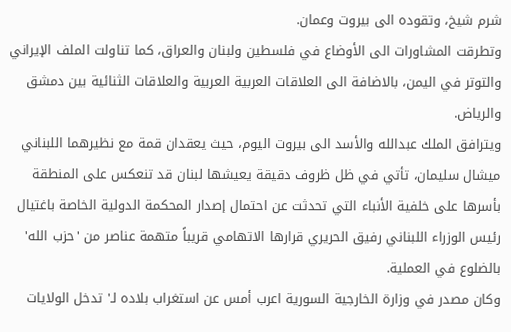شرم شيخ، وتقوده الى بيروت وعمان.
وتطرقت المشاورات الى الأوضاع في فلسطين ولبنان والعراق، كما تناولت الملف الإيراني والتوتر في اليمن، بالاضافة الى العلاقات العربية العربية والعلاقات الثنائية بين دمشق والرياض.
ويترافق الملك عبدالله والأسد الى بيروت اليوم، حيث يعقدان قمة مع نظيرهما اللبناني ميشال سليمان، تأتي في ظل ظروف دقيقة يعيشها لبنان قد تنعكس على المنطقة بأسرها على خلفية الأنباء التي تحدثت عن احتمال إصدار المحكمة الدولية الخاصة باغتيال رئيس الوزراء اللبناني رفيق الحريري قرارها الاتهامي قريباً متهمة عناصر من 'حزب الله' بالضلوع في العملية.
وكان مصدر في وزارة الخارجية السورية اعرب أمس عن استغراب بلاده لـ' تدخل الولايات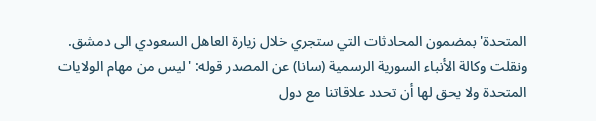المتحدة' بمضمون المحادثات التي ستجري خلال زيارة العاهل السعودي الى دمشق.
ونقلت وكالة الأنباء السورية الرسمية (سانا) عن المصدر قوله: 'ليس من مهام الولايات المتحدة ولا يحق لها أن تحدد علاقاتنا مع دول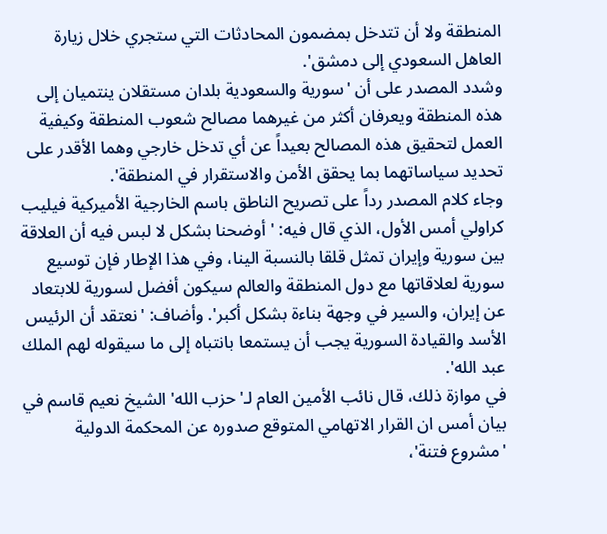المنطقة ولا أن تتدخل بمضمون المحادثات التي ستجري خلال زيارة العاهل السعودي إلى دمشق'.
وشدد المصدر على أن 'سورية والسعودية بلدان مستقلان ينتميان إلى هذه المنطقة ويعرفان أكثر من غيرهما مصالح شعوب المنطقة وكيفية العمل لتحقيق هذه المصالح بعيداً عن أي تدخل خارجي وهما الأقدر على تحديد سياساتهما بما يحقق الأمن والاستقرار في المنطقة'.
وجاء كلام المصدر رداً على تصريح الناطق باسم الخارجية الأميركية فيليب كراولي أمس الأول، الذي قال فيه: ' أوضحنا بشكل لا لبس فيه أن العلاقة بين سورية وإيران تمثل قلقا بالنسبة الينا، وفي هذا الإطار فإن توسيع سورية لعلاقاتها مع دول المنطقة والعالم سيكون أفضل لسورية للابتعاد عن إيران، والسير في وجهة بناءة بشكل أكبر'. وأضاف: 'نعتقد أن الرئيس الأسد والقيادة السورية يجب أن يستمعا بانتباه إلى ما سيقوله لهم الملك عبد الله'.
في موازة ذلك، قال نائب الأمين العام لـ'حزب الله' الشيخ نعيم قاسم في بيان أمس ان القرار الاتهامي المتوقع صدوره عن المحكمة الدولية 'مشروع فتنة'،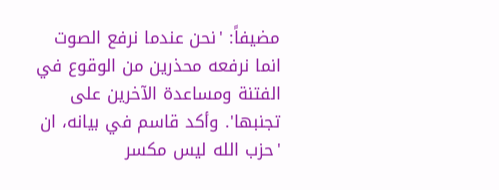مضيفاً: 'نحن عندما نرفع الصوت انما نرفعه محذرين من الوقوع في الفتنة ومساعدة الآخرين على تجنبها'. وأكد قاسم في بيانه، ان 'حزب الله ليس مكسر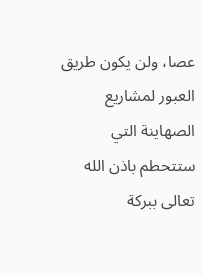عصا، ولن يكون طريق العبور لمشاريع الصهاينة التي ستتحطم باذن الله تعالى ببركة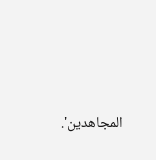المجاهدين'.